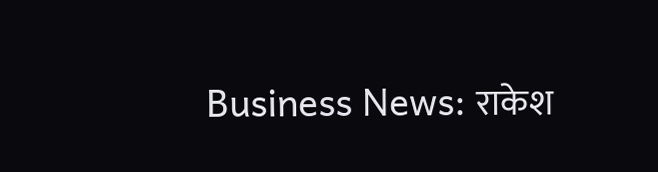Business News: राकेश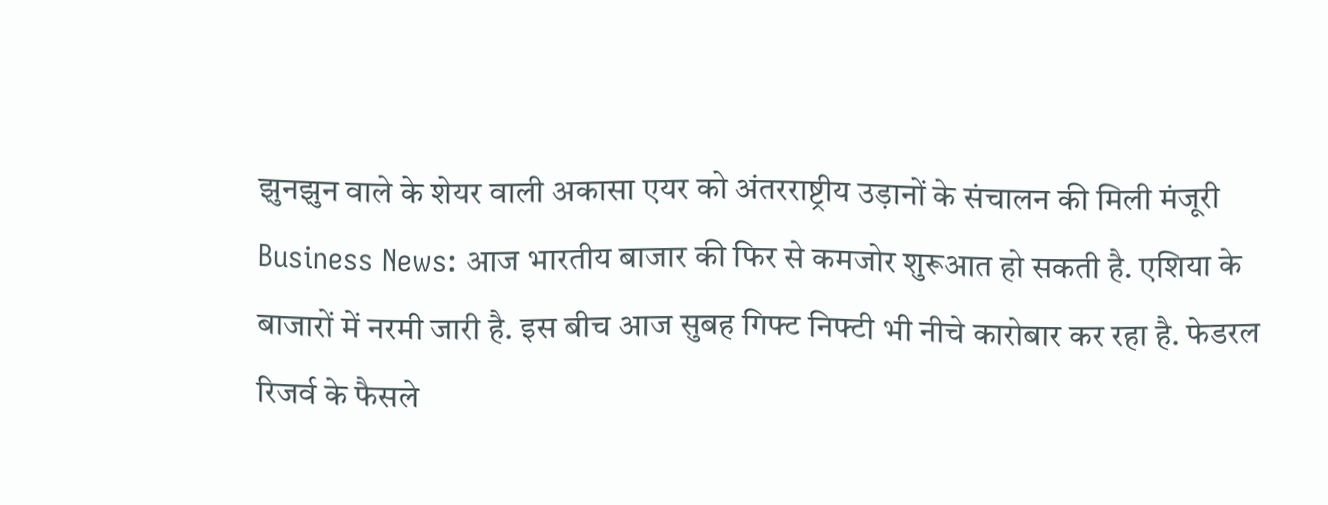झुनझुन वाले के शेयर वाली अकासा एयर को अंतरराष्ट्रीय उड़ानों के संचालन की मिली मंजूरी
Business News: आज भारतीय बाजार की फिर से कमजोर शुरूआत हो सकती है. एशिया के बाजारों में नरमी जारी है. इस बीच आज सुबह गिफ्ट निफ्टी भी नीचे कारोबार कर रहा है. फेडरल रिजर्व के फैसले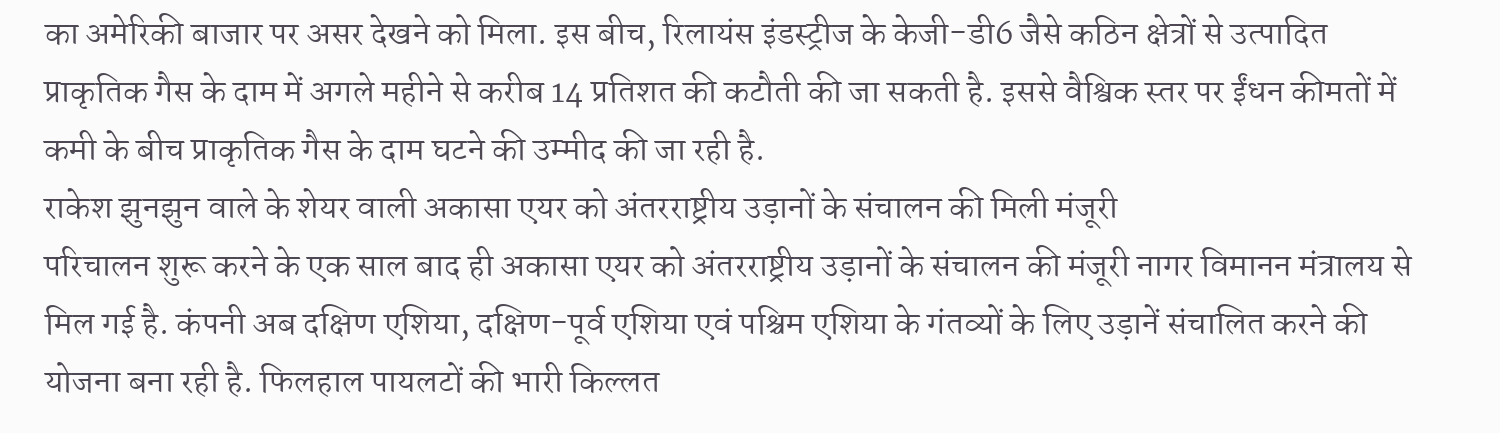का अमेरिकी बाजार पर असर देखने को मिला. इस बीच, रिलायंस इंडस्ट्रीज के केजी-डी6 जैसे कठिन क्षेत्रों से उत्पादित प्राकृतिक गैस के दाम में अगले महीने से करीब 14 प्रतिशत की कटौती की जा सकती है. इससे वैश्विक स्तर पर ईंधन कीमतों में कमी के बीच प्राकृतिक गैस के दाम घटने की उम्मीद की जा रही है.
राकेश झुनझुन वाले के शेयर वाली अकासा एयर को अंतरराष्ट्रीय उड़ानों के संचालन की मिली मंजूरी
परिचालन शुरू करने के एक साल बाद ही अकासा एयर को अंतरराष्ट्रीय उड़ानों के संचालन की मंजूरी नागर विमानन मंत्रालय से मिल गई है. कंपनी अब दक्षिण एशिया, दक्षिण-पूर्व एशिया एवं पश्चिम एशिया के गंतव्यों के लिए उड़ानें संचालित करने की योजना बना रही है. फिलहाल पायलटों की भारी किल्लत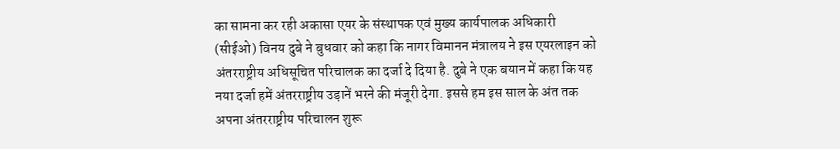का सामना कर रही अकासा एयर के संस्थापक एवं मुख्य कार्यपालक अधिकारी (सीईओ) विनय दुबे ने बुधवार को कहा कि नागर विमानन मंत्रालय ने इस एयरलाइन को अंतरराष्ट्रीय अधिसूचित परिचालक का दर्जा दे दिया है. दुबे ने एक बयान में कहा कि यह नया दर्जा हमें अंतरराष्ट्रीय उड़ानें भरने की मंजूरी देगा. इससे हम इस साल के अंत तक अपना अंतरराष्ट्रीय परिचालन शुरू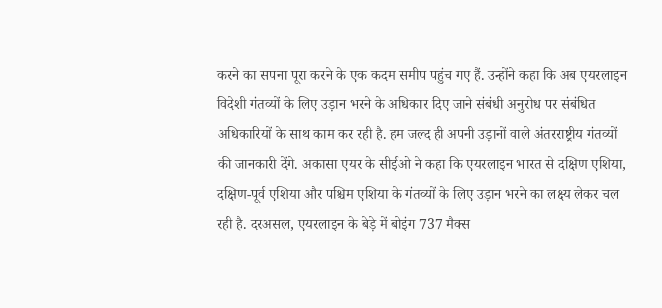करने का सपना पूरा करने के एक कदम समीप पहुंच गए हैं. उन्होंने कहा कि अब एयरलाइन विदेशी गंतव्यों के लिए उड़ान भरने के अधिकार दिए जाने संबंधी अनुरोध पर संबंधित अधिकारियों के साथ काम कर रही है. हम जल्द ही अपनी उड़ानों वाले अंतरराष्ट्रीय गंतव्यों की जानकारी देंगे. अकासा एयर के सीईओ ने कहा कि एयरलाइन भारत से दक्षिण एशिया, दक्षिण-पूर्व एशिया और पश्चिम एशिया के गंतव्यों के लिए उड़ान भरने का लक्ष्य लेकर चल रही है. दरअसल, एयरलाइन के बेड़े में बोइंग 737 मैक्स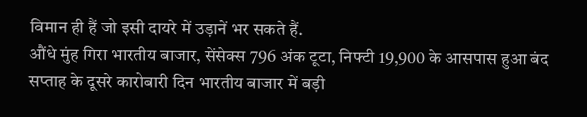विमान ही हैं जो इसी दायरे में उड़ानें भर सकते हैं.
औंधे मुंह गिरा भारतीय बाजार, सेंसेक्स 796 अंक टूटा, निफ्टी 19,900 के आसपास हुआ बंद
सप्ताह के दूसरे कारोबारी दिन भारतीय बाजार में बड़ी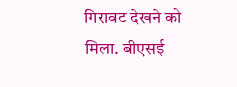गिरावट देखने को मिला. बीएसई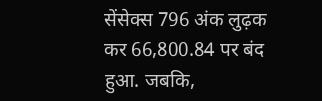सेंसेक्स 796 अंक लुढ़क कर 66,800.84 पर बंद हुआ. जबकि,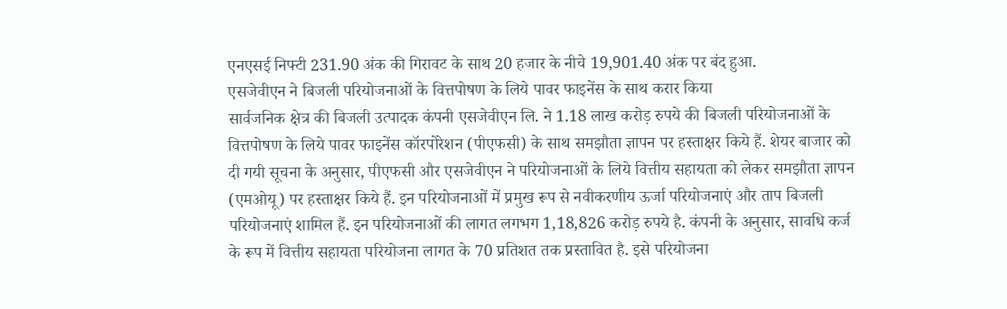एनएसई निफ्टी 231.90 अंक की गिरावट के साथ 20 हजार के नीचे 19,901.40 अंक पर बंद हुआ.
एसजेवीएन ने बिजली परियोजनाओं के वित्तपोषण के लिये पावर फाइनेंस के साथ करार किया
सार्वजनिक क्षेत्र की बिजली उत्पादक कंपनी एसजेवीएन लि. ने 1.18 लाख करोड़ रुपये की बिजली परियोजनाओं के वित्तपोषण के लिये पावर फाइनेंस कॉरपोरेशन (पीएफसी) के साथ समझौता ज्ञापन पर हस्ताक्षर किये हैं. शेयर बाजार को दी गयी सूचना के अनुसार, पीएफसी और एसजेवीएन ने परियोजनाओं के लिये वित्तीय सहायता को लेकर समझौता ज्ञापन (एमओयू) पर हस्ताक्षर किये हैं. इन परियोजनाओं में प्रमुख रूप से नवीकरणीय ऊर्जा परियोजनाएं और ताप बिजली परियोजनाएं शामिल हैं. इन परियोजनाओं की लागत लगभग 1,18,826 करोड़ रुपये है. कंपनी के अनुसार, सावधि कर्ज के रूप में वित्तीय सहायता परियोजना लागत के 70 प्रतिशत तक प्रस्तावित है. इसे परियोजना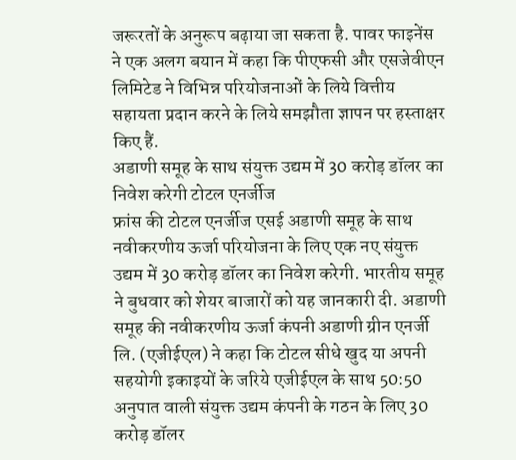जरूरतों के अनुरूप बढ़ाया जा सकता है. पावर फाइनेंस ने एक अलग बयान में कहा कि पीएफसी और एसजेवीएन लिमिटेड ने विभिन्न परियोजनाओं के लिये वित्तीय सहायता प्रदान करने के लिये समझौता ज्ञापन पर हस्ताक्षर किए हैं.
अडाणी समूह के साथ संयुक्त उद्यम में 30 करोड़ डॉलर का निवेश करेगी टोटल एनर्जीज
फ्रांस की टोटल एनर्जीज एसई अडाणी समूह के साथ नवीकरणीय ऊर्जा परियोजना के लिए एक नए संयुक्त उद्यम में 30 करोड़ डॉलर का निवेश करेगी. भारतीय समूह ने बुधवार को शेयर बाजारों को यह जानकारी दी. अडाणी समूह की नवीकरणीय ऊर्जा कंपनी अडाणी ग्रीन एनर्जी लि. (एजीईएल) ने कहा कि टोटल सीधे खुद या अपनी सहयोगी इकाइयों के जरिये एजीईएल के साथ 50:50 अनुपात वाली संयुक्त उद्यम कंपनी के गठन के लिए 30 करोड़ डॉलर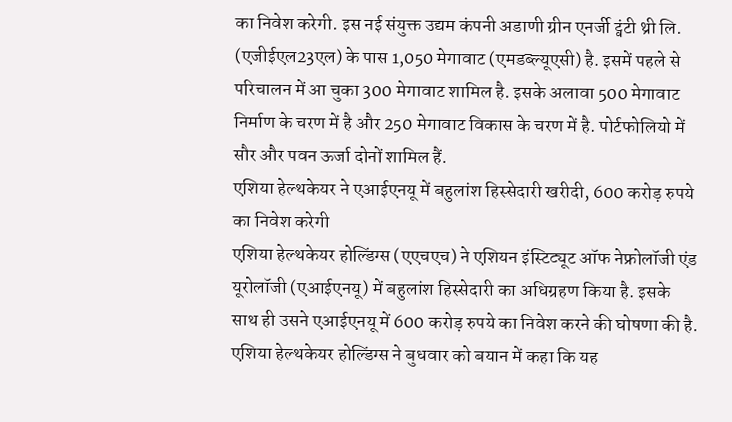का निवेश करेगी. इस नई संयुक्त उद्यम कंपनी अडाणी ग्रीन एनर्जी ट्वंटी थ्री लि. (एजीईएल23एल) के पास 1,050 मेगावाट (एमडब्ल्यूएसी) है. इसमें पहले से परिचालन में आ चुका 300 मेगावाट शामिल है. इसके अलावा 500 मेगावाट निर्माण के चरण में है और 250 मेगावाट विकास के चरण में है. पोर्टफोलियो में सौर और पवन ऊर्जा दोनों शामिल हैं.
एशिया हेल्थकेयर ने एआईएनयू में बहुलांश हिस्सेदारी खरीदी, 600 करोड़ रुपये का निवेश करेगी
एशिया हेल्थकेयर होल्डिंग्स (एएचएच) ने एशियन इंस्टिट्यूट ऑफ नेफ्रोलॉजी एंड यूरोलॉजी (एआईएनयू) में बहुलांश हिस्सेदारी का अधिग्रहण किया है. इसके साथ ही उसने एआईएनयू में 600 करोड़ रुपये का निवेश करने की घोषणा की है. एशिया हेल्थकेयर होल्डिंग्स ने बुधवार को बयान में कहा कि यह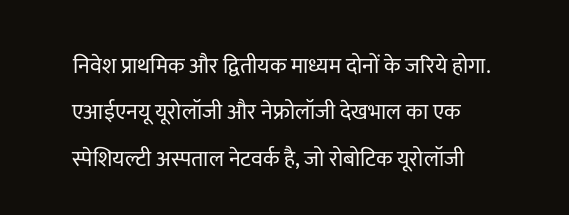निवेश प्राथमिक और द्वितीयक माध्यम दोनों के जरिये होगा. एआईएनयू यूरोलॉजी और नेफ्रोलॉजी देखभाल का एक स्पेशियल्टी अस्पताल नेटवर्क है, जो रोबोटिक यूरोलॉजी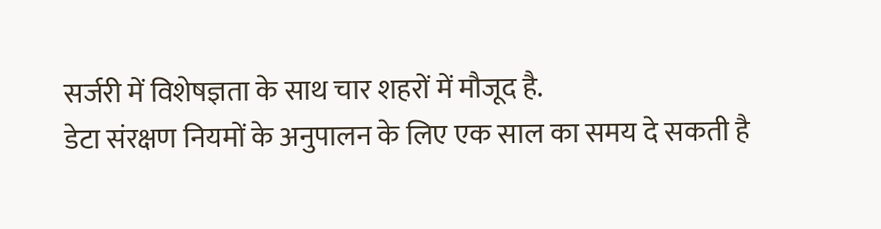सर्जरी में विशेषज्ञता के साथ चार शहरों में मौजूद है.
डेटा संरक्षण नियमों के अनुपालन के लिए एक साल का समय दे सकती है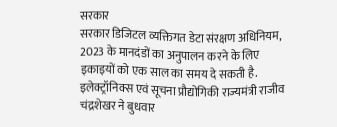सरकार
सरकार डिजिटल व्यक्तिगत डेटा संरक्षण अधिनियम, 2023 के मानदंडों का अनुपालन करने के लिए इकाइयों को एक साल का समय दे सकती है. इलेक्ट्रॉनिक्स एवं सूचना प्रौद्योगिकी राज्यमंत्री राजीव चंद्रशेखर ने बुधवार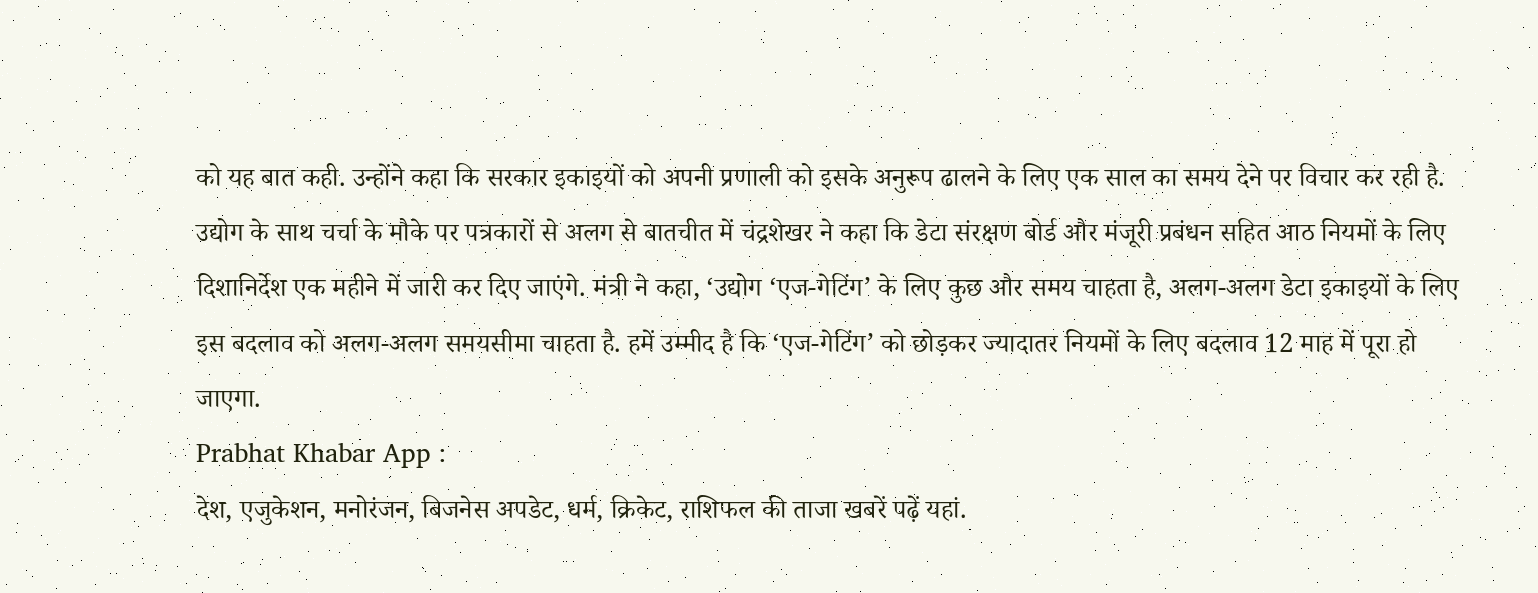को यह बात कही. उन्होंने कहा कि सरकार इकाइयों को अपनी प्रणाली को इसके अनुरूप ढालने के लिए एक साल का समय देने पर विचार कर रही है. उद्योग के साथ चर्चा के मौके पर पत्रकारों से अलग से बातचीत में चंद्रशेखर ने कहा कि डेटा संरक्षण बोर्ड और मंजूरी प्रबंधन सहित आठ नियमों के लिए दिशानिर्देश एक महीने में जारी कर दिए जाएंगे. मंत्री ने कहा, ‘उद्योग ‘एज-गेटिंग’ के लिए कुछ और समय चाहता है, अलग-अलग डेटा इकाइयों के लिए इस बदलाव को अलग-अलग समयसीमा चाहता है. हमें उम्मीद है कि ‘एज-गेटिंग’ को छोड़कर ज्यादातर नियमों के लिए बदलाव 12 माह में पूरा हो जाएगा.
Prabhat Khabar App :
देश, एजुकेशन, मनोरंजन, बिजनेस अपडेट, धर्म, क्रिकेट, राशिफल की ताजा खबरें पढ़ें यहां.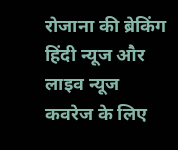रोजाना की ब्रेकिंग हिंदी न्यूज और लाइव न्यूज कवरेज के लिए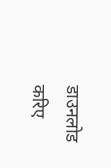डाउनलोड करिए